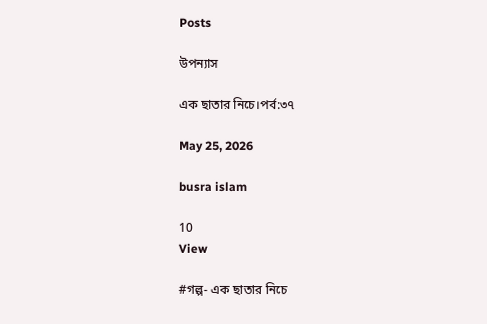Posts

উপন্যাস

এক ছাতার নিচে।পর্ব:৩৭

May 25, 2026

busra islam

10
View

#গল্প- এক ছাতার নিচে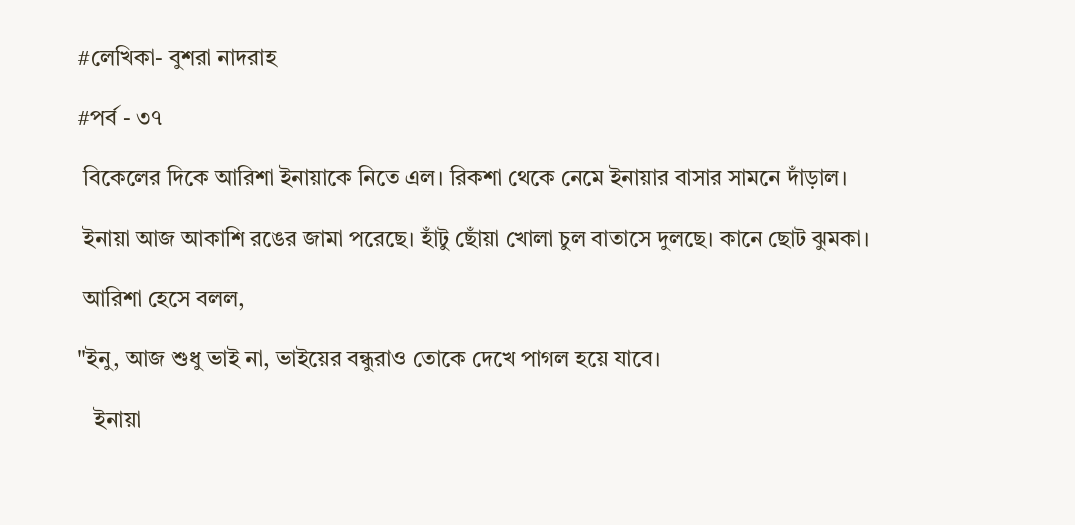#লেখিকা- বুশরা নাদরাহ

#পর্ব - ৩৭

 বিকেলের দিকে আরিশা ইনায়াকে নিতে এল। রিকশা থেকে নেমে ইনায়ার বাসার সামনে দাঁড়াল।

 ইনায়া আজ আকাশি রঙের জামা পরেছে। হাঁটু ছোঁয়া খোলা চুল বাতাসে দুলছে। কানে ছোট ঝুমকা।

 আরিশা হেসে বলল,

"ইনু, আজ শুধু ভাই না, ভাইয়ের বন্ধুরাও তোকে দেখে পাগল হয়ে যাবে।

   ইনায়া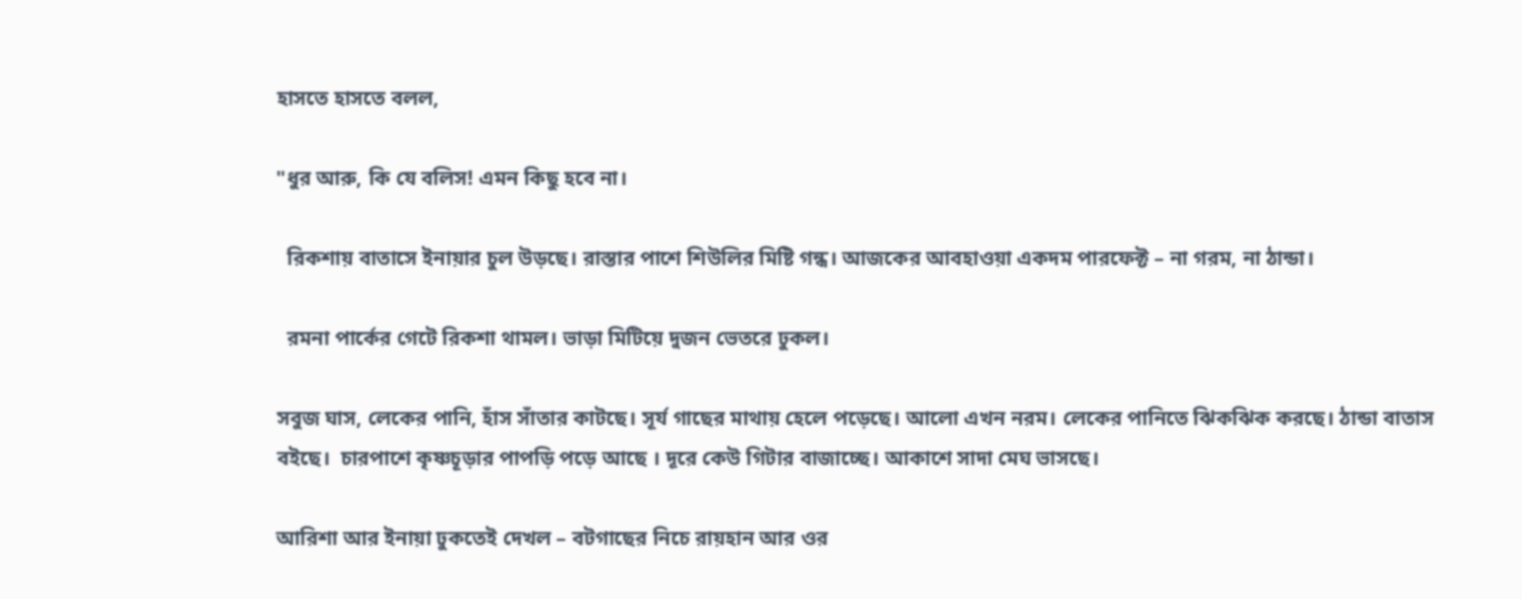হাসতে হাসতে বলল,

"ধুর আরু, কি যে বলিস! এমন কিছু হবে না।

  রিকশায় বাতাসে ইনায়ার চুল উড়ছে। রাস্তার পাশে শিউলির মিষ্টি গন্ধ। আজকের আবহাওয়া একদম পারফেক্ট – না গরম, না ঠান্ডা।

  রমনা পার্কের গেটে রিকশা থামল। ভাড়া মিটিয়ে দুজন ভেতরে ঢুকল।

সবুজ ঘাস, লেকের পানি, হাঁস সাঁতার কাটছে। সূর্য গাছের মাথায় হেলে পড়েছে। আলো এখন নরম। লেকের পানিতে ঝিকঝিক করছে। ঠান্ডা বাতাস বইছে।  চারপাশে কৃষ্ণচূড়ার পাপড়ি পড়ে আছে । দূরে কেউ গিটার বাজাচ্ছে। আকাশে সাদা মেঘ ভাসছে।

আরিশা আর ইনায়া ঢুকতেই দেখল – বটগাছের নিচে রায়হান আর ওর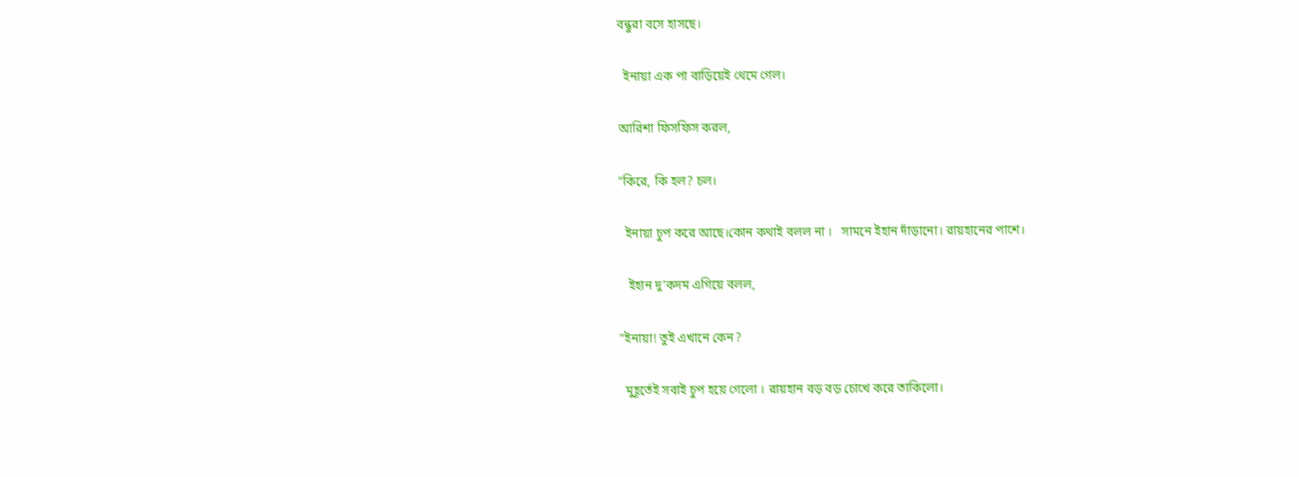বন্ধুরা বসে হাসছে।

  ইনায়া এক পা বাড়িয়েই থেমে গেল।

আরিশা ফিসফিস করল,

"কিরে, কি হল? চল।

  ইনায়া চুপ করে আছে।কোন কথাই বলল না ।   সামনে ইহান দাঁড়ানো। রায়হানের পাশে।

   ইহান দু’কদম এগিয়ে বলল,

"ইনায়া! তুই এখানে কেন?

  মুহূর্তেই সবাই চুপ হয়ে গেলো । রায়হান বড় বড় চোখে করে তাকিলো।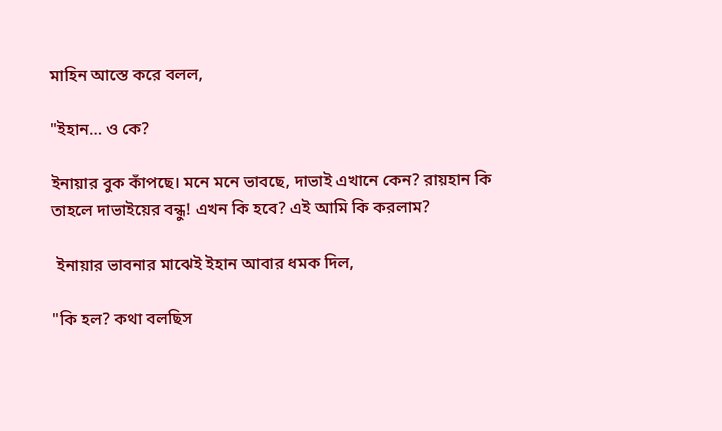মাহিন আস্তে করে বলল,

"ইহান… ও কে?

ইনায়ার বুক কাঁপছে। মনে মনে ভাবছে, দাভাই এখানে কেন? রায়হান কি তাহলে দাভাইয়ের বন্ধু! এখন কি হবে? এই আমি কি করলাম?

 ইনায়ার ভাবনার মাঝেই ইহান আবার ধমক দিল,

"কি হল? কথা বলছিস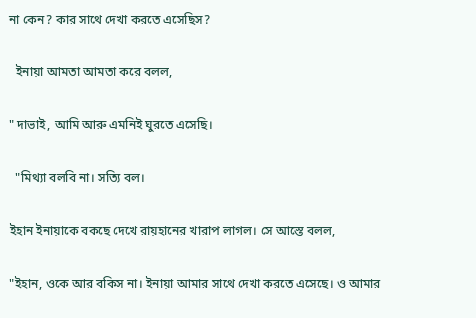না কেন? কার সাথে দেখা করতে এসেছিস?

  ইনায়া আমতা আমতা করে বলল,

" দাভাই, আমি আরু এমনিই ঘুরতে এসেছি।

  "মিথ্যা বলবি না। সত্যি বল।

ইহান ইনায়াকে বকছে দেখে রায়হানের খারাপ লাগল। সে আস্তে বলল,

"ইহান, ওকে আর বকিস না। ইনায়া আমার সাথে দেখা করতে এসেছে। ও আমার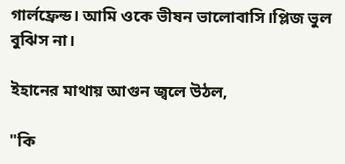গার্লফ্রেন্ড। আমি ওকে ভীষন ভালোবাসি।প্লিজ ভুল বুঝিস না।

ইহানের মাথায় আগুন জ্বলে উঠল,

"কি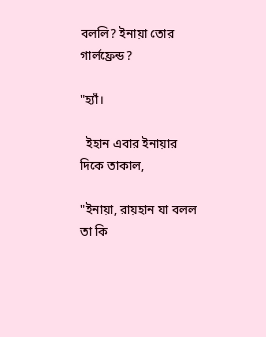বললি? ইনায়া তোর গার্লফ্রেন্ড?

"হ্যাঁ।

  ইহান এবার ইনায়ার দিকে তাকাল,

"ইনায়া, রায়হান যা বলল তা কি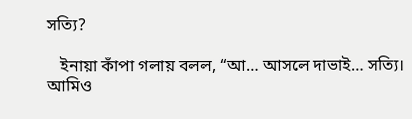সত্যি?

   ইনায়া কাঁপা গলায় বলল, “আ… আসলে দাভাই… সত্যি। আমিও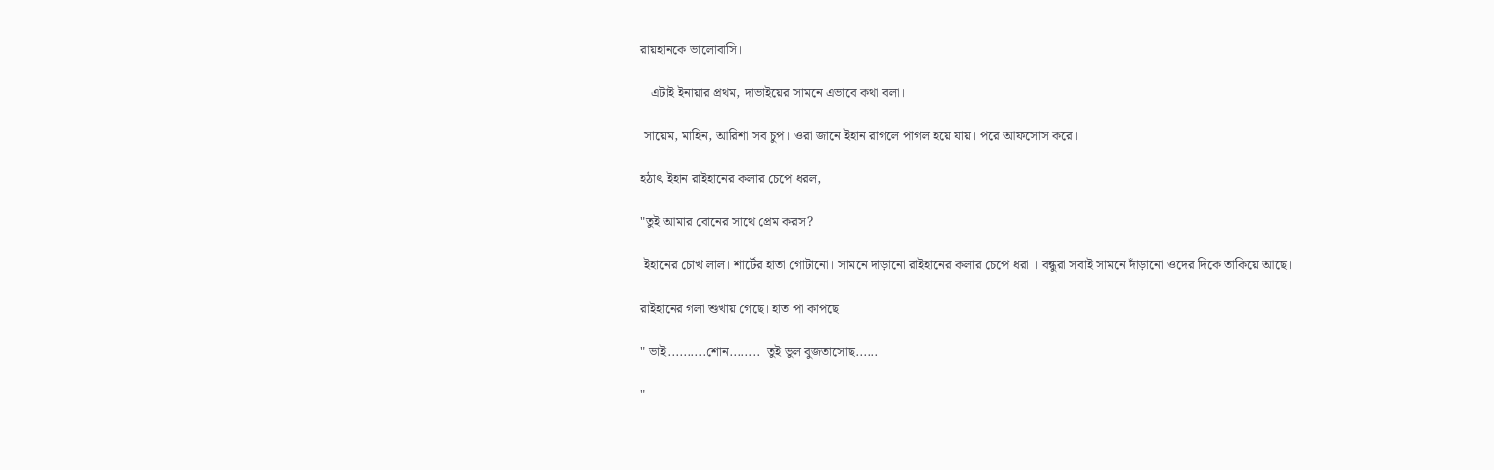রায়হানকে ভালোবাসি।

   এটাই ইনায়ার প্রথম, দাভাইয়ের সামনে এভাবে কথা বলা।

 সায়েম, মাহিন, আরিশা সব চুপ। ওরা জানে ইহান রাগলে পাগল হয়ে যায়। পরে আফসোস করে।

হঠাৎ ইহান রাইহানের কলার চেপে ধরল,

"তুই আমার বোনের সাথে প্রেম করস?

 ইহানের চোখ লাল। শার্টের হাতা গোটানো। সামনে দাড়ানো রাইহানের কলার চেপে ধরা । বন্ধুরা সবাই সামনে দাঁড়ানো ওদের দিকে তাকিয়ে আছে।

রাইহানের গলা শুখায় গেছে। হাত পা কাপছে

" ভাই..........শোন........  তুই ভুল বুজতাসোছ......

"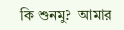কি শুনমু?  আমার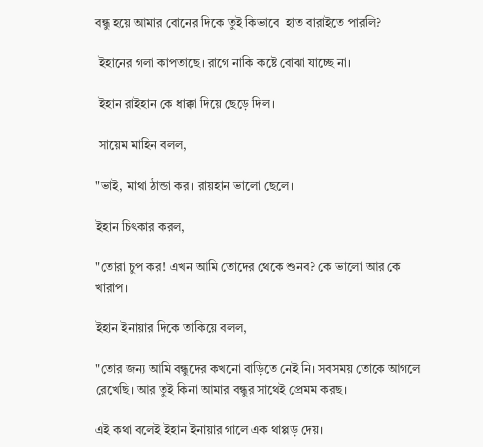বন্ধু হয়ে আমার বোনের দিকে তুই কিভাবে  হাত বারাইতে পারলি?

 ইহানের গলা কাপতাছে। রাগে নাকি কষ্টে বোঝা যাচ্ছে না।

 ইহান রাইহান কে ধাক্কা দিয়ে ছেড়ে দিল।

 সায়েম মাহিন বলল,

"ভাই, মাথা ঠান্ডা কর। রায়হান ভালো ছেলে।

ইহান চিৎকার করল,

"তোরা চুপ কর! এখন আমি তোদের থেকে শুনব? কে ভালো আর কে খারাপ।

ইহান ইনায়ার দিকে তাকিয়ে বলল,

"তোর জন্য আমি বন্ধুদের কখনো বাড়িতে নেই নি। সবসময় তোকে আগলে রেখেছি। আর তুই কিনা আমার বন্ধুর সাথেই প্রেমম করছ।

এই কথা বলেই ইহান ইনায়ার গালে এক থাপ্পড় দেয়।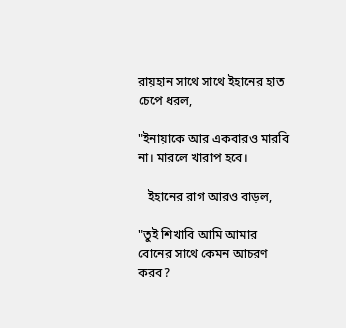রায়হান সাথে সাথে ইহানের হাত চেপে ধরল,

"ইনায়াকে আর একবারও মারবি না। মারলে খারাপ হবে।

   ইহানের রাগ আরও বাড়ল,

"তুই শিখাবি আমি আমার বোনের সাথে কেমন আচরণ করব?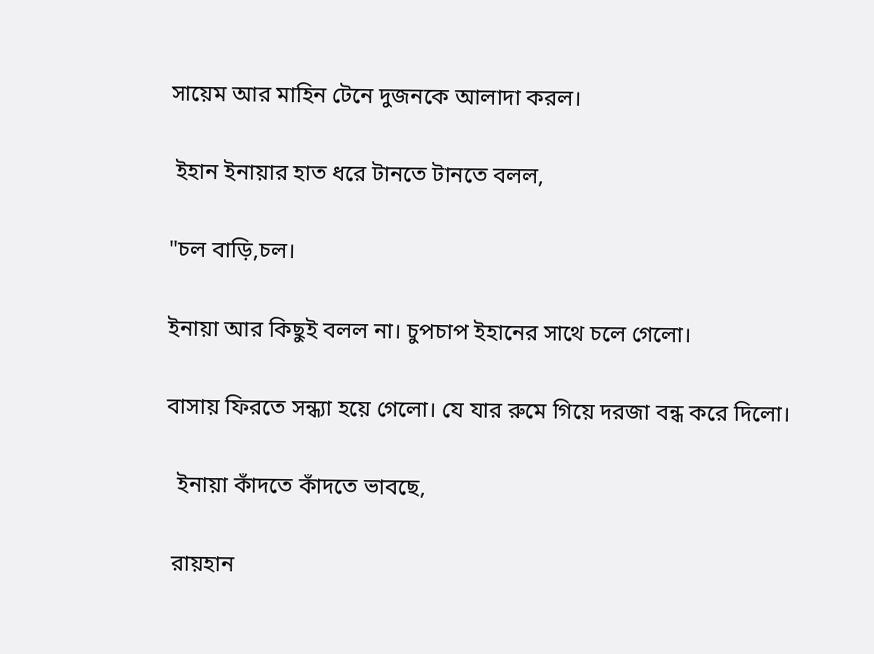সায়েম আর মাহিন টেনে দুজনকে আলাদা করল।

 ইহান ইনায়ার হাত ধরে টানতে টানতে বলল,

"চল বাড়ি,চল।

ইনায়া আর কিছুই বলল না। চুপচাপ ইহানের সাথে চলে গেলো।

বাসায় ফিরতে সন্ধ্যা হয়ে গেলো। যে যার রুমে গিয়ে দরজা বন্ধ করে দিলো।

  ইনায়া কাঁদতে কাঁদতে ভাবছে,

 রায়হান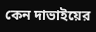কেন দাভাইয়ের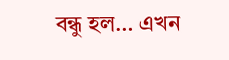বন্ধু হল… এখন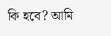কি হবে? আমি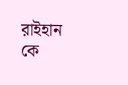রাইহান কে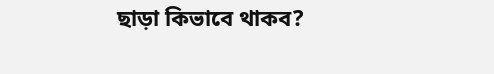ছাড়া কিভাবে থাকব?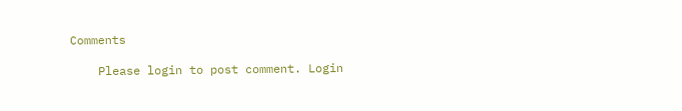Comments

    Please login to post comment. Login